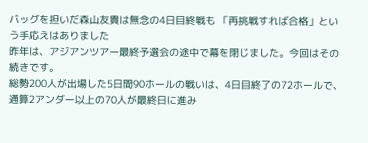バッグを担いだ森山友貴は無念の4日目終戦も 「再挑戦すれば合格」という手応えはありました
昨年は、アジアンツアー最終予選会の途中で幕を閉じました。今回はその続きです。
総勢200人が出場した5日間90ホールの戦いは、4日目終了の72ホールで、通算2アンダー以上の70人が最終日に進み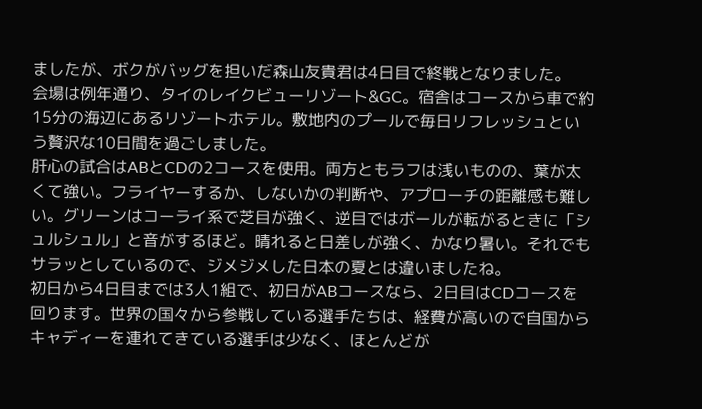ましたが、ボクがバッグを担いだ森山友貴君は4日目で終戦となりました。
会場は例年通り、タイのレイクビューリゾート&GC。宿舎はコースから車で約15分の海辺にあるリゾートホテル。敷地内のプールで毎日リフレッシュという贅沢な10日間を過ごしました。
肝心の試合はABとCDの2コースを使用。両方ともラフは浅いものの、葉が太くて強い。フライヤーするか、しないかの判断や、アプローチの距離感も難しい。グリーンはコーライ系で芝目が強く、逆目ではボールが転がるときに「シュルシュル」と音がするほど。晴れると日差しが強く、かなり暑い。それでもサラッとしているので、ジメジメした日本の夏とは違いましたね。
初日から4日目までは3人1組で、初日がABコースなら、2日目はCDコースを回ります。世界の国々から参戦している選手たちは、経費が高いので自国からキャディーを連れてきている選手は少なく、ほとんどが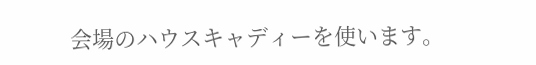会場のハウスキャディーを使います。